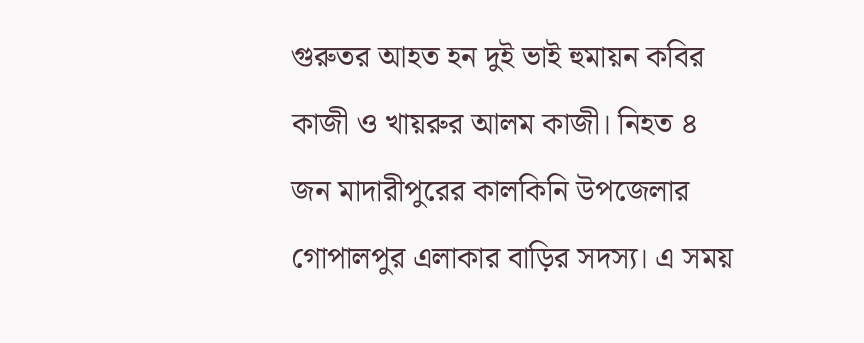গুরুতর আহত হন দুই ভাই হুমায়ন কবির কাজী ও খায়রুর আলম কাজী। নিহত ৪ জন মাদারীপুরের কালকিনি উপজেলার গোপালপুর এলাকার বাড়ির সদস্য। এ সময়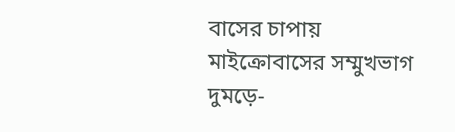বাসের চাপায় মাইক্রোবাসের সম্মুখভাগ দুমড়ে-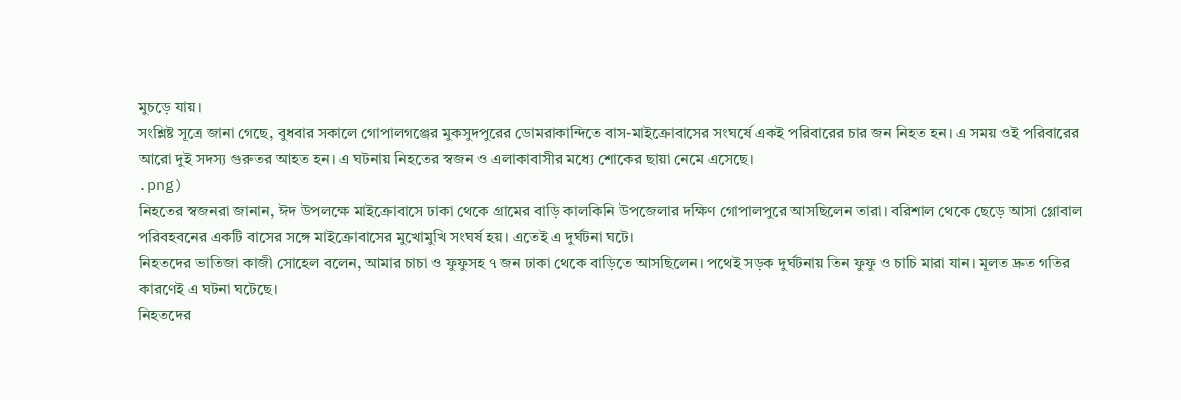মুচড়ে যায়।
সংশ্লিষ্ট সূত্রে জানা গেছে, বুধবার সকালে গোপালগঞ্জের মুকসুদপুরের ডোমরাকান্দিতে বাস-মাইক্রোবাসের সংঘর্ষে একই পরিবারের চার জন নিহত হন। এ সময় ওই পরিবারের আরো দুই সদস্য গুরুতর আহত হন। এ ঘটনায় নিহতের স্বজন ও এলাকাবাসীর মধ্যে শোকের ছায়া নেমে এসেছে।
.png)
নিহতের স্বজনরা জানান, ঈদ উপলক্ষে মাইক্রোবাসে ঢাকা থেকে গ্রামের বাড়ি কালকিনি উপজেলার দক্ষিণ গোপালপুরে আসছিলেন তারা। বরিশাল থেকে ছেড়ে আসা গ্লোবাল পরিবহবনের একটি বাসের সঙ্গে মাইক্রোবাসের মুখোমুখি সংঘর্ষ হয়। এতেই এ দুর্ঘটনা ঘটে।
নিহতদের ভাতিজা কাজী সোহেল বলেন, আমার চাচা ও ফুফুসহ ৭ জন ঢাকা থেকে বাড়িতে আসছিলেন। পথেই সড়ক দুর্ঘটনায় তিন ফুফু ও চাচি মারা যান। মূলত দ্রুত গতির কারণেই এ ঘটনা ঘটেছে।
নিহতদের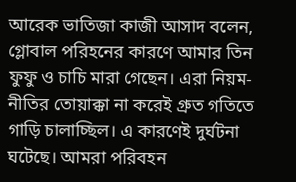আরেক ভাতিজা কাজী আসাদ বলেন, গ্লোবাল পরিহনের কারণে আমার তিন ফুফু ও চাচি মারা গেছেন। এরা নিয়ম-নীতির তোয়াক্কা না করেই গ্রুত গতিতে গাড়ি চালাচ্ছিল। এ কারণেই দুর্ঘটনা ঘটেছে। আমরা পরিবহন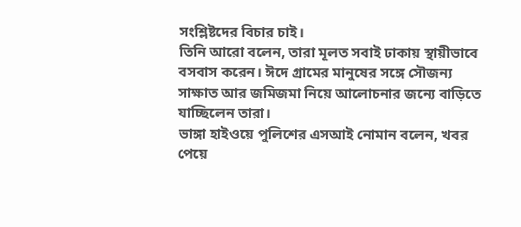সংশ্লিষ্টদের বিচার চাই।
তিনি আরো বলেন, তারা মূলত সবাই ঢাকায় স্থায়ীভাবে বসবাস করেন। ঈদে গ্রামের মানুষের সঙ্গে সৌজন্য সাক্ষাত আর জমিজমা নিয়ে আলোচনার জন্যে বাড়িতে যাচ্ছিলেন তারা।
ভাঙ্গা হাইওয়ে পুলিশের এসআই নোমান বলেন, খবর পেয়ে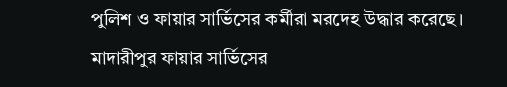পুলিশ ও ফায়ার সার্ভিসের কর্মীরা মরদেহ উদ্ধার করেছে।
মাদারীপুর ফায়ার সার্ভিসের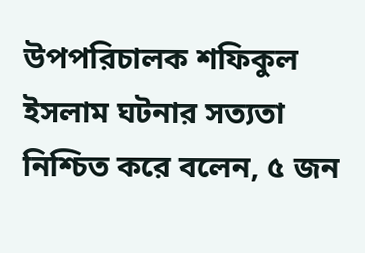উপপরিচালক শফিকুল ইসলাম ঘটনার সত্যতা নিশ্চিত করে বলেন, ৫ জন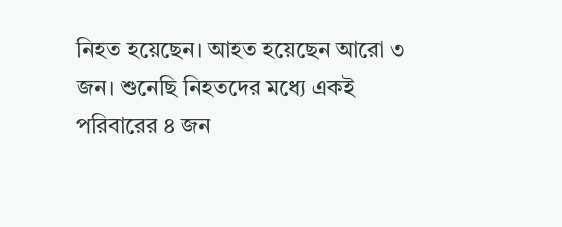নিহত হয়েছেন। আহত হয়েছেন আরো ৩ জন। শুনেছি নিহতদের মধ্যে একই পরিবারের ৪ জন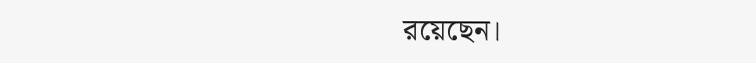রয়েছেন।